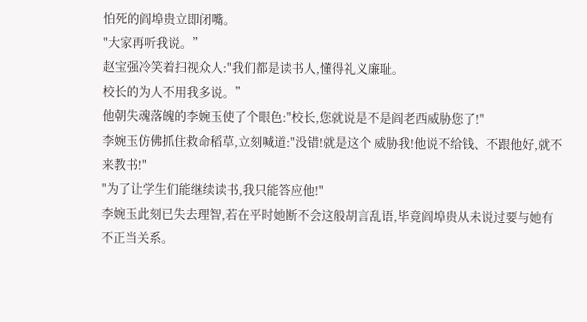怕死的阎埠贵立即闭嘴。
"大家再听我说。”
赵宝强冷笑着扫视众人:"我们都是读书人,懂得礼义廉耻。
校长的为人不用我多说。”
他朝失魂落魄的李婉玉使了个眼色:"校长,您就说是不是阎老西威胁您了!"
李婉玉仿佛抓住救命稻草,立刻喊道:"没错!就是这个 威胁我!他说不给钱、不跟他好,就不来教书!"
"为了让学生们能继续读书,我只能答应他!"
李婉玉此刻已失去理智,若在平时她断不会这般胡言乱语,毕竟阎埠贵从未说过要与她有不正当关系。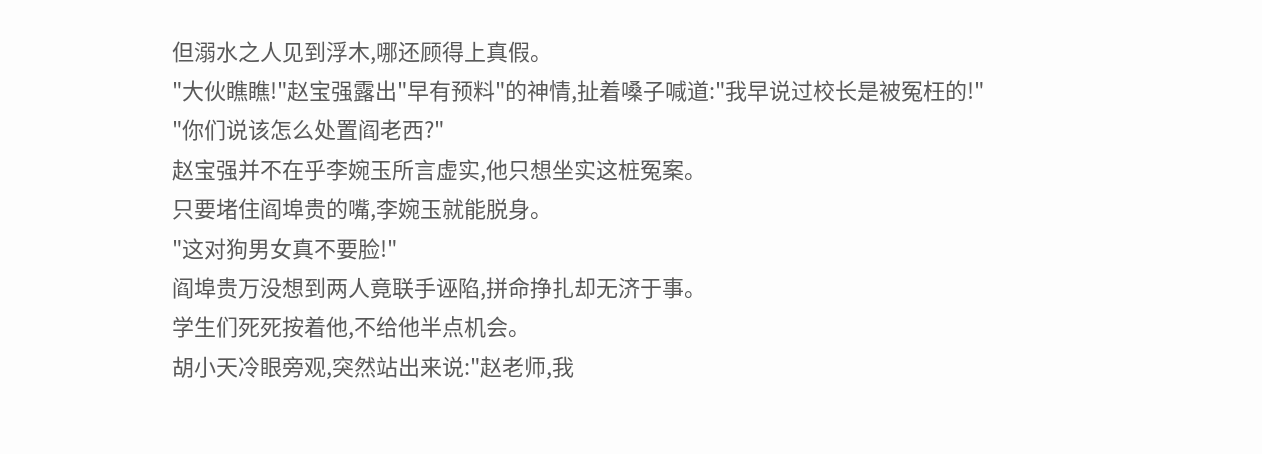但溺水之人见到浮木,哪还顾得上真假。
"大伙瞧瞧!"赵宝强露出"早有预料"的神情,扯着嗓子喊道:"我早说过校长是被冤枉的!"
"你们说该怎么处置阎老西?"
赵宝强并不在乎李婉玉所言虚实,他只想坐实这桩冤案。
只要堵住阎埠贵的嘴,李婉玉就能脱身。
"这对狗男女真不要脸!"
阎埠贵万没想到两人竟联手诬陷,拼命挣扎却无济于事。
学生们死死按着他,不给他半点机会。
胡小天冷眼旁观,突然站出来说:"赵老师,我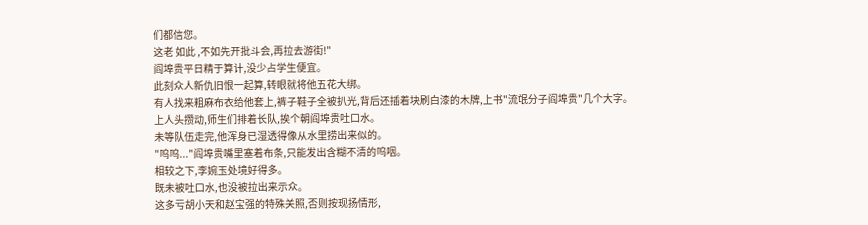们都信您。
这老 如此 ,不如先开批斗会,再拉去游街!"
阎埠贵平日精于算计,没少占学生便宜。
此刻众人新仇旧恨一起算,转眼就将他五花大绑。
有人找来粗麻布衣给他套上,裤子鞋子全被扒光,背后还插着块刷白漆的木牌,上书"流氓分子阎埠贵"几个大字。
上人头攒动,师生们排着长队,挨个朝阎埠贵吐口水。
未等队伍走完,他浑身已湿透得像从水里捞出来似的。
"呜呜..."阎埠贵嘴里塞着布条,只能发出含糊不清的呜咽。
相较之下,李婉玉处境好得多。
既未被吐口水,也没被拉出来示众。
这多亏胡小天和赵宝强的特殊关照,否则按现扬情形,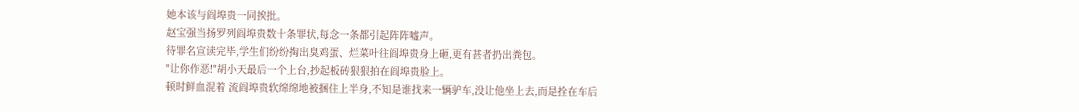她本该与阎埠贵一同挨批。
赵宝强当扬罗列阎埠贵数十条罪状,每念一条都引起阵阵嘘声。
待罪名宣读完毕,学生们纷纷掏出臭鸡蛋、烂菜叶往阎埠贵身上砸,更有甚者扔出粪包。
"让你作恶!"胡小天最后一个上台,抄起板砖狠狠拍在阎埠贵脸上。
顿时鲜血混着 流阎埠贵软绵绵地被捆住上半身,不知是谁找来一辆驴车,没让他坐上去,而是拴在车后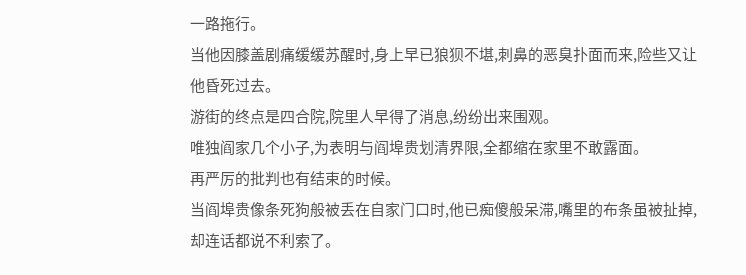一路拖行。
当他因膝盖剧痛缓缓苏醒时,身上早已狼狈不堪,刺鼻的恶臭扑面而来,险些又让他昏死过去。
游街的终点是四合院,院里人早得了消息,纷纷出来围观。
唯独阎家几个小子,为表明与阎埠贵划清界限,全都缩在家里不敢露面。
再严厉的批判也有结束的时候。
当阎埠贵像条死狗般被丢在自家门口时,他已痴傻般呆滞,嘴里的布条虽被扯掉,却连话都说不利索了。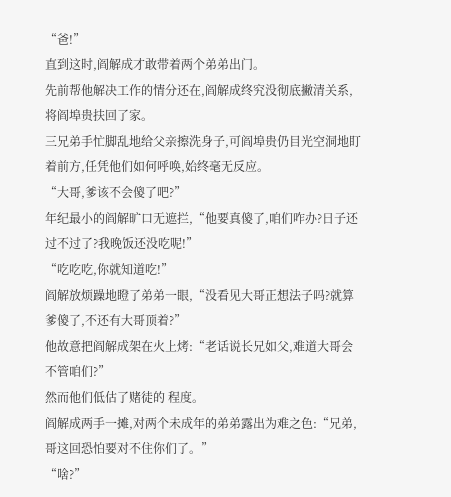“爸!”
直到这时,阎解成才敢带着两个弟弟出门。
先前帮他解决工作的情分还在,阎解成终究没彻底撇清关系,将阎埠贵扶回了家。
三兄弟手忙脚乱地给父亲擦洗身子,可阎埠贵仍目光空洞地盯着前方,任凭他们如何呼唤,始终毫无反应。
“大哥,爹该不会傻了吧?”
年纪最小的阎解旷口无遮拦,“他要真傻了,咱们咋办?日子还过不过了?我晚饭还没吃呢!”
“吃吃吃,你就知道吃!”
阎解放烦躁地瞪了弟弟一眼,“没看见大哥正想法子吗?就算爹傻了,不还有大哥顶着?”
他故意把阎解成架在火上烤:“老话说长兄如父,难道大哥会不管咱们?”
然而他们低估了赌徒的 程度。
阎解成两手一摊,对两个未成年的弟弟露出为难之色:“兄弟,哥这回恐怕要对不住你们了。”
“啥?”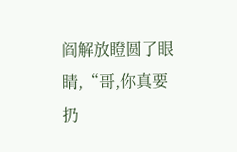阎解放瞪圆了眼睛,“哥,你真要扔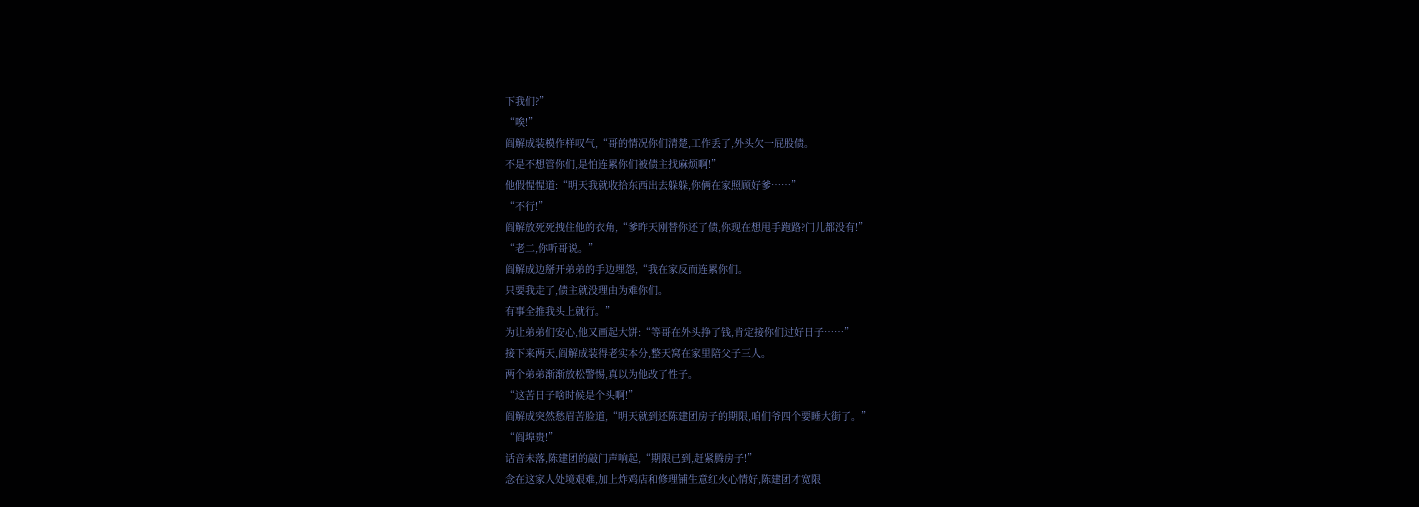下我们?”
“唉!”
阎解成装模作样叹气,“哥的情况你们清楚,工作丢了,外头欠一屁股债。
不是不想管你们,是怕连累你们被债主找麻烦啊!”
他假惺惺道:“明天我就收拾东西出去躲躲,你俩在家照顾好爹……”
“不行!”
阎解放死死拽住他的衣角,“爹昨天刚替你还了债,你现在想甩手跑路?门儿都没有!”
“老二,你听哥说。”
阎解成边掰开弟弟的手边埋怨,“我在家反而连累你们。
只要我走了,债主就没理由为难你们。
有事全推我头上就行。”
为让弟弟们安心,他又画起大饼:“等哥在外头挣了钱,肯定接你们过好日子……”
接下来两天,阎解成装得老实本分,整天窝在家里陪父子三人。
两个弟弟渐渐放松警惕,真以为他改了性子。
“这苦日子啥时候是个头啊!”
阎解成突然愁眉苦脸道,“明天就到还陈建团房子的期限,咱们爷四个要睡大街了。”
“阎埠贵!”
话音未落,陈建团的敲门声响起,“期限已到,赶紧腾房子!”
念在这家人处境艰难,加上炸鸡店和修理铺生意红火心情好,陈建团才宽限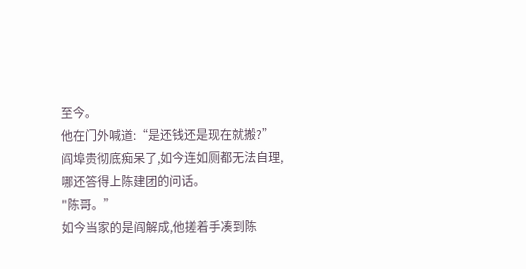至今。
他在门外喊道:“是还钱还是现在就搬?”
阎埠贵彻底痴呆了,如今连如厕都无法自理,哪还答得上陈建团的问话。
"陈哥。”
如今当家的是阎解成,他搓着手凑到陈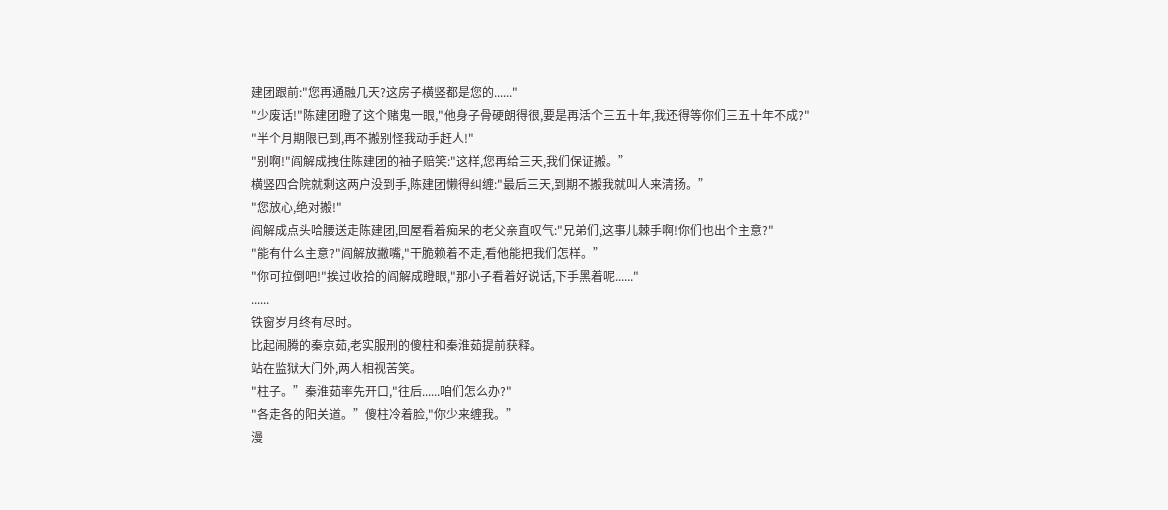建团跟前:"您再通融几天?这房子横竖都是您的......"
"少废话!"陈建团瞪了这个赌鬼一眼,"他身子骨硬朗得很,要是再活个三五十年,我还得等你们三五十年不成?"
"半个月期限已到,再不搬别怪我动手赶人!"
"别啊!"阎解成拽住陈建团的袖子赔笑:"这样,您再给三天,我们保证搬。”
横竖四合院就剩这两户没到手,陈建团懒得纠缠:"最后三天,到期不搬我就叫人来清扬。”
"您放心,绝对搬!"
阎解成点头哈腰送走陈建团,回屋看着痴呆的老父亲直叹气:"兄弟们,这事儿棘手啊!你们也出个主意?"
"能有什么主意?"阎解放撇嘴,"干脆赖着不走,看他能把我们怎样。”
"你可拉倒吧!"挨过收拾的阎解成瞪眼,"那小子看着好说话,下手黑着呢......"
......
铁窗岁月终有尽时。
比起闹腾的秦京茹,老实服刑的傻柱和秦淮茹提前获释。
站在监狱大门外,两人相视苦笑。
"柱子。”秦淮茹率先开口,"往后......咱们怎么办?"
"各走各的阳关道。”傻柱冷着脸,"你少来缠我。”
漫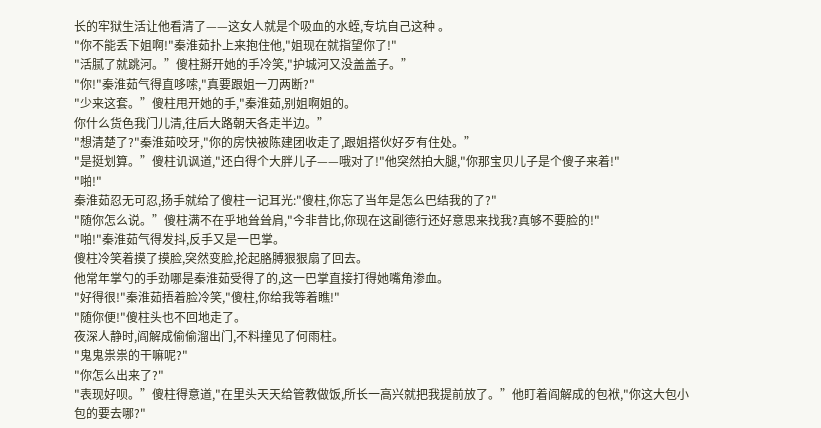长的牢狱生活让他看清了——这女人就是个吸血的水蛭,专坑自己这种 。
"你不能丢下姐啊!"秦淮茹扑上来抱住他,"姐现在就指望你了!"
"活腻了就跳河。”傻柱掰开她的手冷笑,"护城河又没盖盖子。”
"你!"秦淮茹气得直哆嗦,"真要跟姐一刀两断?"
"少来这套。”傻柱甩开她的手,"秦淮茹,别姐啊姐的。
你什么货色我门儿清,往后大路朝天各走半边。”
"想清楚了?"秦淮茹咬牙,"你的房快被陈建团收走了,跟姐搭伙好歹有住处。”
"是挺划算。”傻柱讥讽道,"还白得个大胖儿子——哦对了!"他突然拍大腿,"你那宝贝儿子是个傻子来着!"
"啪!"
秦淮茹忍无可忍,扬手就给了傻柱一记耳光:"傻柱,你忘了当年是怎么巴结我的了?"
"随你怎么说。”傻柱满不在乎地耸耸肩,"今非昔比,你现在这副德行还好意思来找我?真够不要脸的!"
"啪!"秦淮茹气得发抖,反手又是一巴掌。
傻柱冷笑着摸了摸脸,突然变脸,抡起胳膊狠狠扇了回去。
他常年掌勺的手劲哪是秦淮茹受得了的,这一巴掌直接打得她嘴角渗血。
"好得很!"秦淮茹捂着脸冷笑,"傻柱,你给我等着瞧!"
"随你便!"傻柱头也不回地走了。
夜深人静时,阎解成偷偷溜出门,不料撞见了何雨柱。
"鬼鬼祟祟的干嘛呢?"
"你怎么出来了?"
"表现好呗。”傻柱得意道,"在里头天天给管教做饭,所长一高兴就把我提前放了。”他盯着阎解成的包袱,"你这大包小包的要去哪?"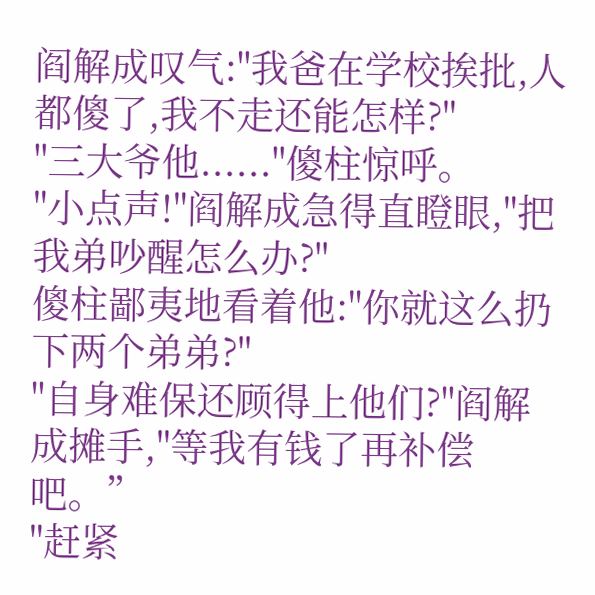阎解成叹气:"我爸在学校挨批,人都傻了,我不走还能怎样?"
"三大爷他......"傻柱惊呼。
"小点声!"阎解成急得直瞪眼,"把我弟吵醒怎么办?"
傻柱鄙夷地看着他:"你就这么扔下两个弟弟?"
"自身难保还顾得上他们?"阎解成摊手,"等我有钱了再补偿吧。”
"赶紧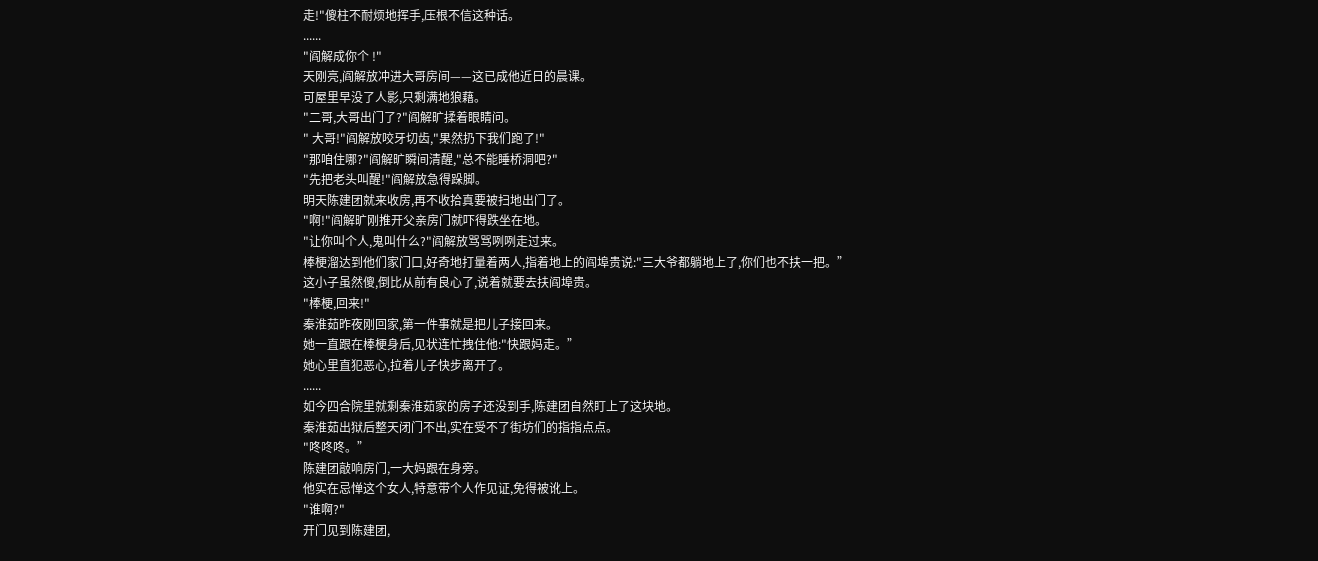走!"傻柱不耐烦地挥手,压根不信这种话。
......
"阎解成你个 !"
天刚亮,阎解放冲进大哥房间——这已成他近日的晨课。
可屋里早没了人影,只剩满地狼藉。
"二哥,大哥出门了?"阎解旷揉着眼睛问。
" 大哥!"阎解放咬牙切齿,"果然扔下我们跑了!"
"那咱住哪?"阎解旷瞬间清醒,"总不能睡桥洞吧?"
"先把老头叫醒!"阎解放急得跺脚。
明天陈建团就来收房,再不收拾真要被扫地出门了。
"啊!"阎解旷刚推开父亲房门就吓得跌坐在地。
"让你叫个人,鬼叫什么?"阎解放骂骂咧咧走过来。
棒梗溜达到他们家门口,好奇地打量着两人,指着地上的阎埠贵说:"三大爷都躺地上了,你们也不扶一把。”
这小子虽然傻,倒比从前有良心了,说着就要去扶阎埠贵。
"棒梗,回来!"
秦淮茹昨夜刚回家,第一件事就是把儿子接回来。
她一直跟在棒梗身后,见状连忙拽住他:"快跟妈走。”
她心里直犯恶心,拉着儿子快步离开了。
......
如今四合院里就剩秦淮茹家的房子还没到手,陈建团自然盯上了这块地。
秦淮茹出狱后整天闭门不出,实在受不了街坊们的指指点点。
"咚咚咚。”
陈建团敲响房门,一大妈跟在身旁。
他实在忌惮这个女人,特意带个人作见证,免得被讹上。
"谁啊?"
开门见到陈建团,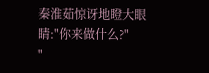秦淮茹惊讶地瞪大眼睛:"你来做什么?"
"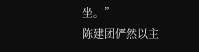坐。”
陈建团俨然以主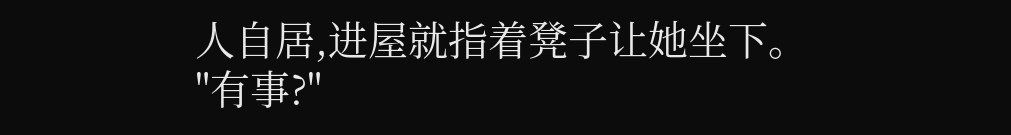人自居,进屋就指着凳子让她坐下。
"有事?"